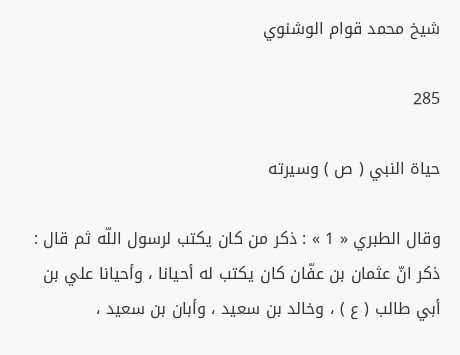شيخ محمد قوام الوشنوي

285

حياة النبي ( ص ) وسيرته

وقال الطبري « 1 » : ذكر من كان يكتب لرسول اللّه ثم قال : ذكر انّ عثمان بن عفّان كان يكتب له أحيانا ، وأحيانا علي بن أبي طالب ( ع ) ، وخالد بن سعيد ، وأبان بن سعيد ،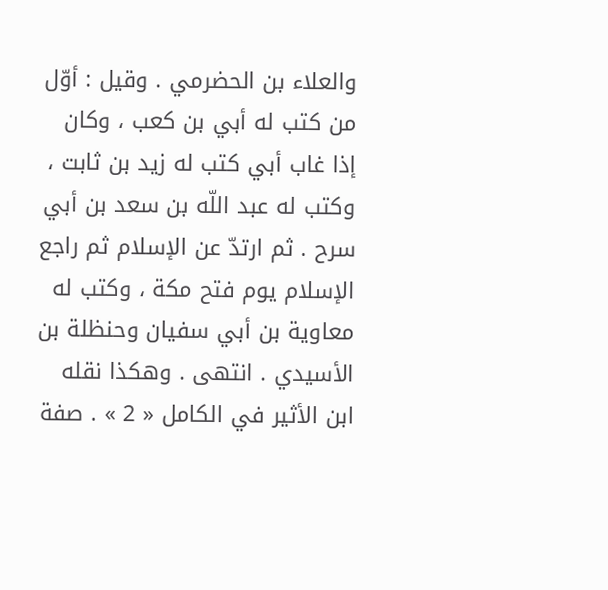والعلاء بن الحضرمي . وقيل : أوّل من كتب له أبي بن كعب ، وكان إذا غاب أبي كتب له زيد بن ثابت ، وكتب له عبد اللّه بن سعد بن أبي سرح . ثم ارتدّ عن الإسلام ثم راجع الإسلام يوم فتح مكة ، وكتب له معاوية بن أبي سفيان وحنظلة بن الأسيدي . انتهى . وهكذا نقله ابن الأثير في الكامل « 2 » . صفة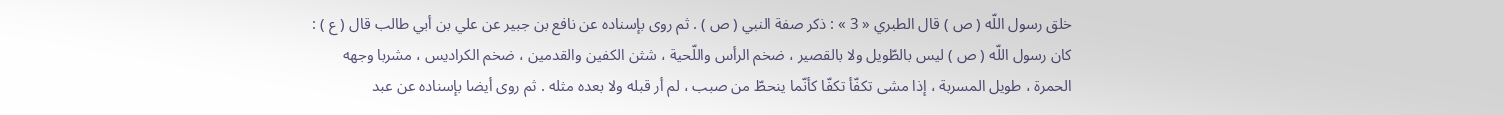خلق رسول اللّه ( ص ) قال الطبري « 3 » : ذكر صفة النبي ( ص ) . ثم روى بإسناده عن نافع بن جبير عن علي بن أبي طالب قال ( ع ) : كان رسول اللّه ( ص ) ليس بالطّويل ولا بالقصير ، ضخم الرأس واللّحية ، شثن الكفين والقدمين ، ضخم الكراديس ، مشربا وجهه الحمرة ، طويل المسربة ، إذا مشى تكفّأ تكفّا كأنّما ينحطّ من صبب ، لم أر قبله ولا بعده مثله . ثم روى أيضا بإسناده عن عبد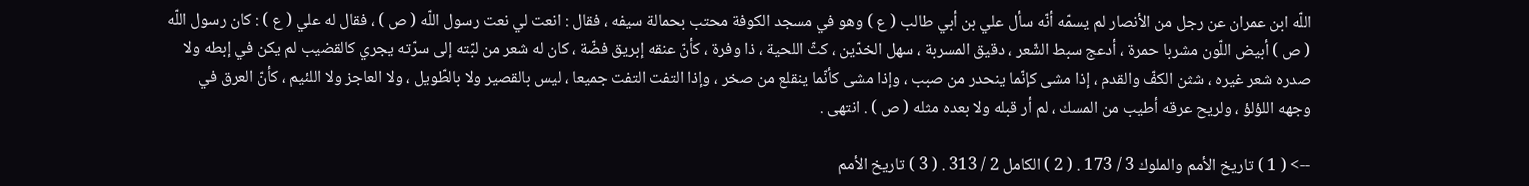اللّه ابن عمران عن رجل من الأنصار لم يسمّه أنّه سأل علي بن أبي طالب ( ع ) وهو في مسجد الكوفة محتب بحمالة سيفه ، فقال : انعت لي نعت رسول اللّه ( ص ) ، فقال له علي ( ع ) : كان رسول اللّه ( ص ) أبيض اللّون مشربا حمرة ، أدعج سبط الشّعر ، دقيق المسربة ، سهل الخدّين ، كثّ اللحية ، ذا وفرة ، كأنّ عنقه إبريق فضّة ، كان له شعر من لبّته إلى سرّته يجري كالقضيب لم يكن في إبطه ولا صدره شعر غيره ، شثن الكفّ والقدم ، إذا مشى كإنّما ينحدر من صبب ، وإذا مشى كأنّما ينقلع من صخر ، وإذا التفت التفت جميعا ، ليس بالقصير ولا بالطّويل ، ولا العاجز ولا اللئيم ، كأنّ العرق في وجهه اللؤلؤ ، ولريح عرقه أطيب من المسك ، لم أر قبله ولا بعده مثله ( ص ) . انتهى .

--> ( 1 ) تاريخ الأمم والملوك 3 / 173 . ( 2 ) الكامل 2 / 313 . ( 3 ) تاريخ الأمم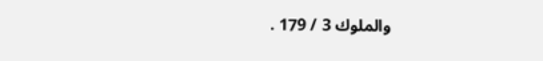والملوك 3 / 179 .